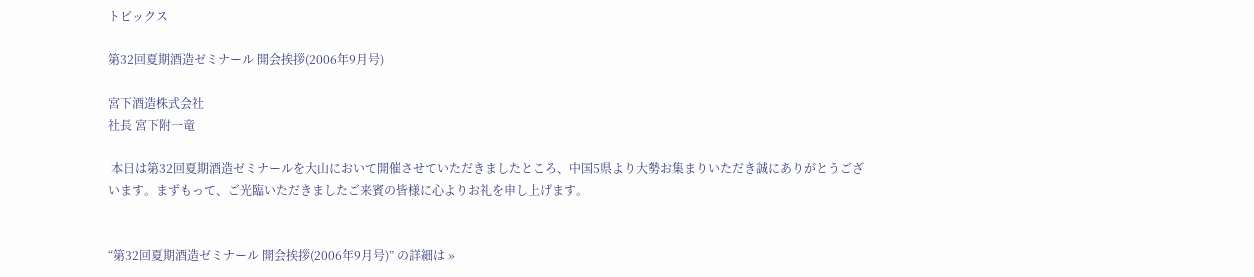トピックス

第32回夏期酒造ゼミナール 開会挨拶(2006年9月号)

宮下酒造株式会社
社長 宮下附一竜

 本日は第32回夏期酒造ゼミナールを大山において開催させていただきましたところ、中国5県より大勢お集まりいただき誠にありがとうございます。まずもって、ご光臨いただきましたご来賓の皆様に心よりお礼を申し上げます。


“第32回夏期酒造ゼミナール 開会挨拶(2006年9月号)” の詳細は »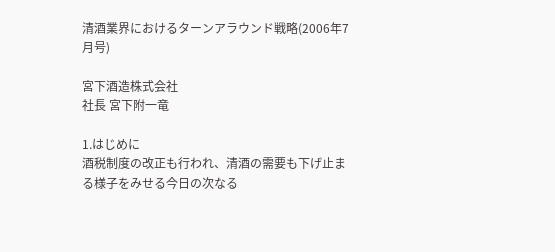清酒業界におけるターンアラウンド戦略(2006年7月号)

宮下酒造株式会社
社長 宮下附一竜

1.はじめに
酒税制度の改正も行われ、清酒の需要も下げ止まる様子をみせる今日の次なる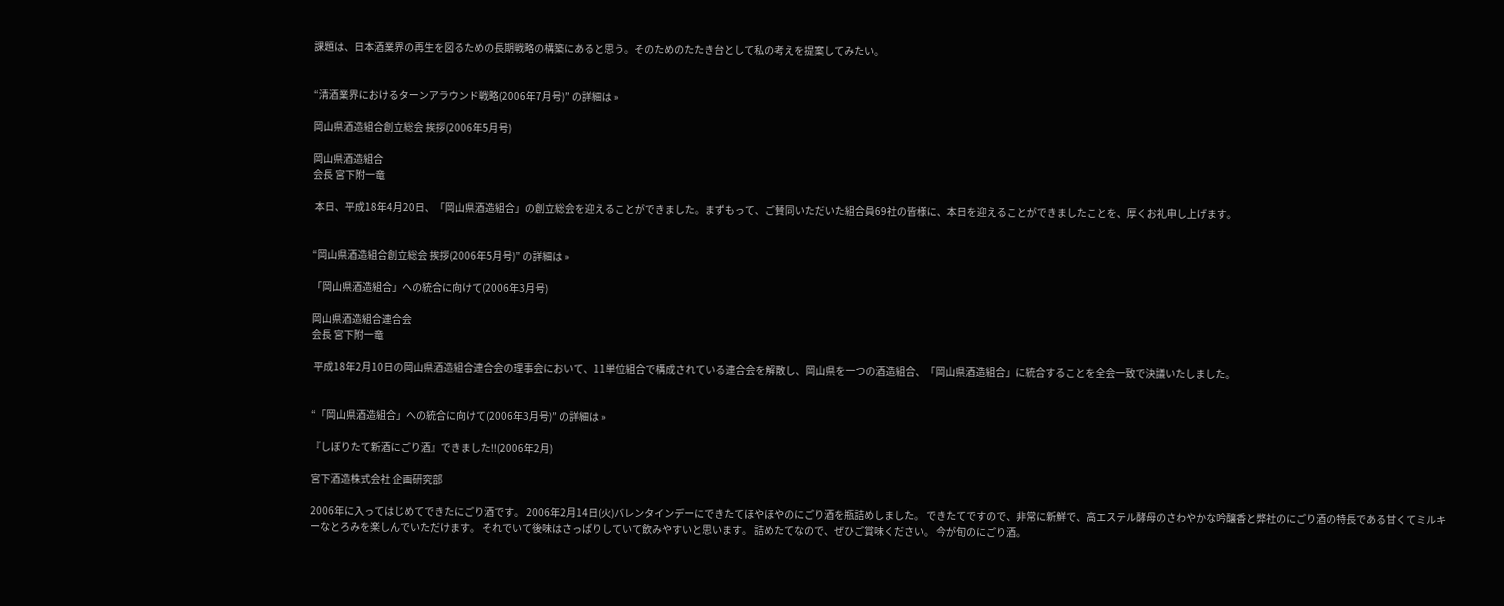課題は、日本酒業界の再生を図るための長期戦略の構築にあると思う。そのためのたたき台として私の考えを提案してみたい。


“清酒業界におけるターンアラウンド戦略(2006年7月号)” の詳細は »

岡山県酒造組合創立総会 挨拶(2006年5月号)

岡山県酒造組合
会長 宮下附一竜

 本日、平成18年4月20日、「岡山県酒造組合」の創立総会を迎えることができました。まずもって、ご賛同いただいた組合員69社の皆様に、本日を迎えることができましたことを、厚くお礼申し上げます。


“岡山県酒造組合創立総会 挨拶(2006年5月号)” の詳細は »

「岡山県酒造組合」への統合に向けて(2006年3月号)

岡山県酒造組合連合会
会長 宮下附一竜

 平成18年2月10日の岡山県酒造組合連合会の理事会において、11単位組合で構成されている連合会を解散し、岡山県を一つの酒造組合、「岡山県酒造組合」に統合することを全会一致で決議いたしました。


“「岡山県酒造組合」への統合に向けて(2006年3月号)” の詳細は »

『しぼりたて新酒にごり酒』できました!!(2006年2月)

宮下酒造株式会社 企画研究部

2006年に入ってはじめてできたにごり酒です。 2006年2月14日(火)バレンタインデーにできたてほやほやのにごり酒を瓶詰めしました。 できたてですので、非常に新鮮で、高エステル酵母のさわやかな吟醸香と弊社のにごり酒の特長である甘くてミルキーなとろみを楽しんでいただけます。 それでいて後味はさっぱりしていて飲みやすいと思います。 詰めたてなので、ぜひご賞味ください。 今が旬のにごり酒。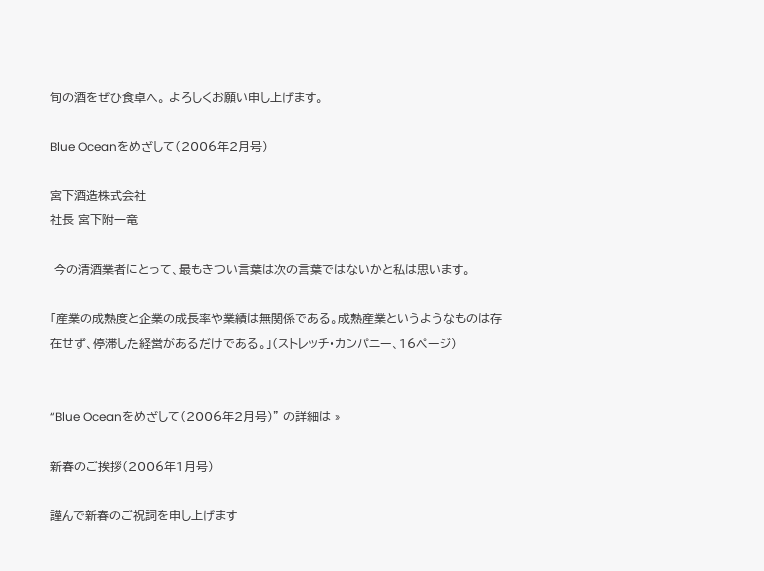旬の酒をぜひ食卓へ。 よろしくお願い申し上げます。

Blue Oceanをめざして(2006年2月号)

宮下酒造株式会社
社長 宮下附一竜

 今の清酒業者にとって、最もきつい言葉は次の言葉ではないかと私は思います。

「産業の成熟度と企業の成長率や業績は無関係である。成熟産業というようなものは存在せず、停滞した経営があるだけである。」(ストレッチ・カンパニー、16ページ)


“Blue Oceanをめざして(2006年2月号)” の詳細は »

新春のご挨拶(2006年1月号)

謹んで新春のご祝詞を申し上げます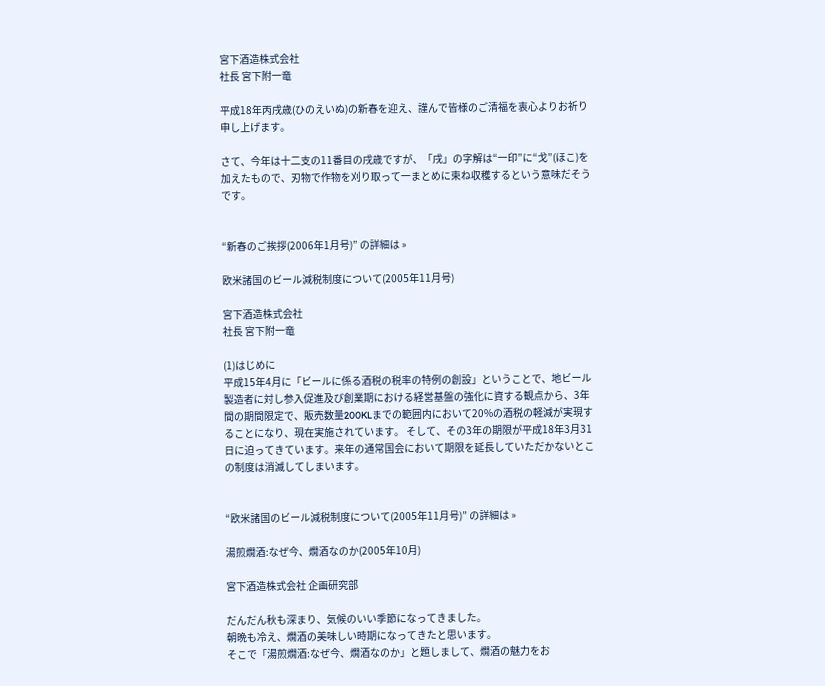宮下酒造株式会社
社長 宮下附一竜

平成18年丙戌歳(ひのえいぬ)の新春を迎え、謹んで皆様のご清福を衷心よりお祈り申し上げます。

さて、今年は十二支の11番目の戌歳ですが、「戌」の字解は“一印”に“戈”(ほこ)を加えたもので、刃物で作物を刈り取って一まとめに束ね収穫するという意味だそうです。


“新春のご挨拶(2006年1月号)” の詳細は »

欧米諸国のビール減税制度について(2005年11月号)

宮下酒造株式会社
社長 宮下附一竜

(1)はじめに
平成15年4月に「ビールに係る酒税の税率の特例の創設」ということで、地ビール製造者に対し参入促進及び創業期における経営基盤の強化に資する観点から、3年間の期間限定で、販売数量200KLまでの範囲内において20%の酒税の軽減が実現することになり、現在実施されています。 そして、その3年の期限が平成18年3月31日に迫ってきています。来年の通常国会において期限を延長していただかないとこの制度は消滅してしまいます。


“欧米諸国のビール減税制度について(2005年11月号)” の詳細は »

湯煎燗酒:なぜ今、燗酒なのか(2005年10月)

宮下酒造株式会社 企画研究部

だんだん秋も深まり、気候のいい季節になってきました。
朝晩も冷え、燗酒の美味しい時期になってきたと思います。
そこで「湯煎燗酒:なぜ今、燗酒なのか」と題しまして、燗酒の魅力をお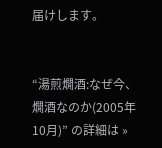届けします。


“湯煎燗酒:なぜ今、燗酒なのか(2005年10月)” の詳細は »